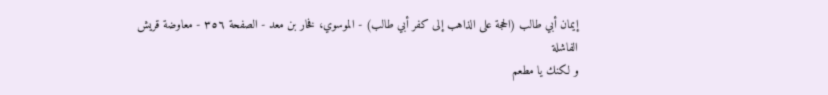إيمان أبي طالب (الحجة على الذاهب إلى كفر أبي طالب) - الموسوي، فخار بن معد - الصفحة ٣٥٦ - معاوضة قريش الفاشلة
و لكنك يا مطعم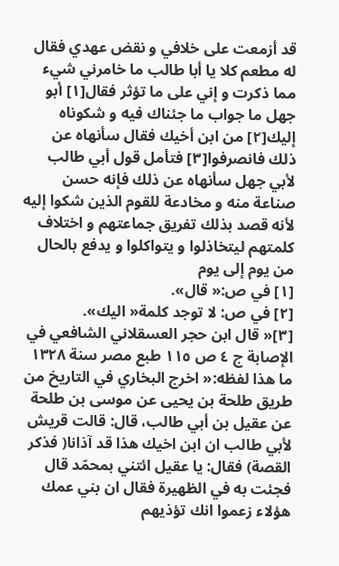قد أزمعت على خلافي و نقض عهدي فقال له مطعم كلا يا أبا طالب ما خامرني شيء مما ذكرت و إني على ما تؤثر فقال[١] أبو جهل ما جواب ما جئناك فيه و شكوناه إليك[٢] من ابن أخيك فقال سأنهاه عن ذلك فانصرفوا[٣] فتأمل قول أبي طالب لأبي جهل سأنهاه عن ذلك فإنه حسن صناعة منه و مخادعة للقوم الذين شكوا إليه لأنه قصد بذلك تفريق جماعتهم و اختلاف كلمتهم ليتخاذلوا و يتواكلوا و يدفع بالحال من يوم إلى يوم
[١] في ص:« قال».
[٢] في ص: لا توجد كلمة« اليك».
[٣]« قال ابن حجر العسقلاني الشافعي في الإصابة ج ٤ ص ١١٥ طبع مصر سنة ١٣٢٨ ما هذا لفظه:« اخرج البخاري في التاريخ من طريق طلحة بن يحيى عن موسى بن طلحة عن عقيل بن أبي طالب، قال: قالت قريش لأبي طالب ان ابن اخيك هذا قد آذانا( فذكر القصة) فقال: يا عقيل ائتني بمحمّد قال فجئت به في الظهيرة فقال ان بني عمك هؤلاء زعموا انك تؤذيهم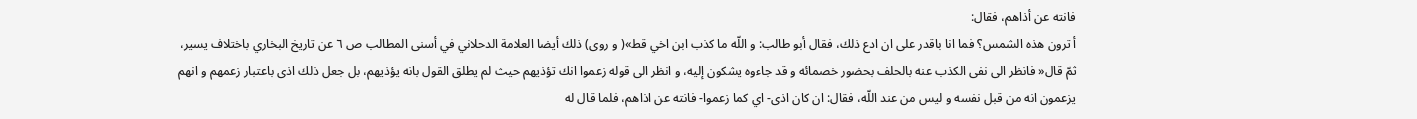فانته عن أذاهم، فقال:
أ ترون هذه الشمس؟ فما انا باقدر على ان ادع ذلك، فقال أبو طالب: و اللّه ما كذب ابن اخي قط»( و روى) ذلك أيضا العلامة الدحلاني في أسنى المطالب ص ٦ عن تاريخ البخاري باختلاف يسير، ثمّ قال« فانظر الى نفى الكذب عنه بالحلف بحضور خصمائه و قد جاءوه يشكون إليه، و انظر الى قوله زعموا انك تؤذيهم حيث لم يطلق القول بانه يؤذيهم، بل جعل ذلك اذى باعتبار زعمهم و انهم يزعمون انه من قبل نفسه و ليس من عند اللّه، فقال: ان كان اذى- اي كما زعموا- فانته عن اذاهم، فلما قال له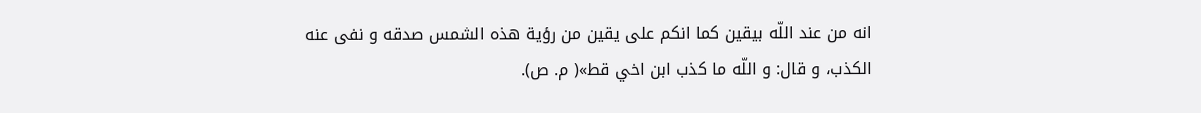انه من عند اللّه بيقين كما انكم على يقين من رؤية هذه الشمس صدقه و نفى عنه الكذب، و قال: و اللّه ما كذب ابن اخي قط»( م. ص).